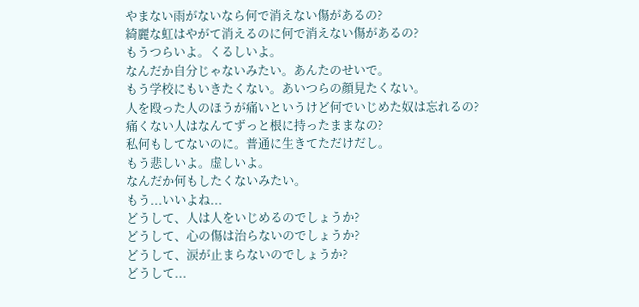やまない雨がないなら何で消えない傷があるの?
綺麗な虹はやがて消えるのに何で消えない傷があるの?
もうつらいよ。くるしいよ。
なんだか自分じゃないみたい。あんたのせいで。
もう学校にもいきたくない。あいつらの顔見たくない。
人を殴った人のほうが痛いというけど何でいじめた奴は忘れるの?
痛くない人はなんてずっと根に持ったままなの?
私何もしてないのに。普通に生きてただけだし。
もう悲しいよ。虚しいよ。
なんだか何もしたくないみたい。
もう...いいよね...
どうして、人は人をいじめるのでしょうか?
どうして、心の傷は治らないのでしょうか?
どうして、涙が止まらないのでしょうか?
どうして...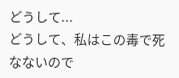どうして...
どうして、私はこの毒で死なないので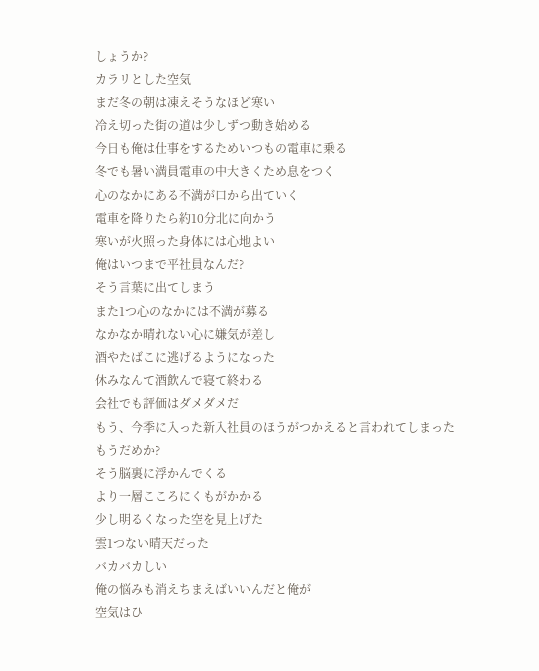しょうか?
カラリとした空気
まだ冬の朝は凍えそうなほど寒い
冷え切った街の道は少しずつ動き始める
今日も俺は仕事をするためいつもの電車に乗る
冬でも暑い満員電車の中大きくため息をつく
心のなかにある不満が口から出ていく
電車を降りたら約10分北に向かう
寒いが火照った身体には心地よい
俺はいつまで平社員なんだ?
そう言葉に出てしまう
また1つ心のなかには不満が募る
なかなか晴れない心に嫌気が差し
酒やたばこに逃げるようになった
休みなんて酒飲んで寝て終わる
会社でも評価はダメダメだ
もう、今季に入った新入社員のほうがつかえると言われてしまった
もうだめか?
そう脳裏に浮かんでくる
より一層こころにくもがかかる
少し明るくなった空を見上げた
雲1つない晴天だった
バカバカしい
俺の悩みも消えちまえばいいんだと俺が
空気はひ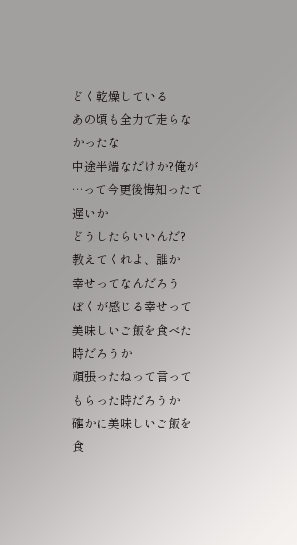どく乾燥している
あの頃も全力で走らなかったな
中途半端なだけか?俺が
…って今更後悔知ったて遅いか
どうしたらいいんだ?
教えてくれよ、誰か
幸せってなんだろう
ぼくが感じる幸せって
美味しいご飯を食べた時だろうか
頑張ったねって言ってもらった時だろうか
確かに美味しいご飯を食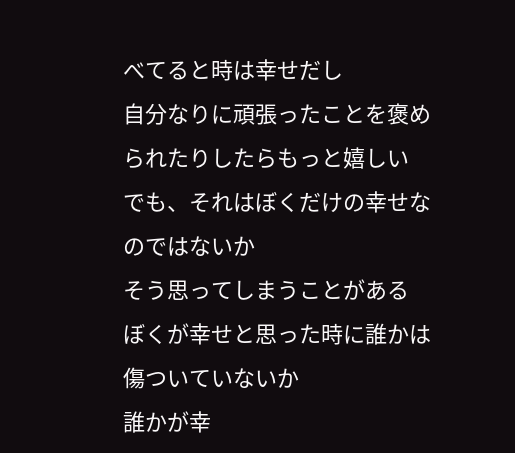べてると時は幸せだし
自分なりに頑張ったことを褒められたりしたらもっと嬉しい
でも、それはぼくだけの幸せなのではないか
そう思ってしまうことがある
ぼくが幸せと思った時に誰かは傷ついていないか
誰かが幸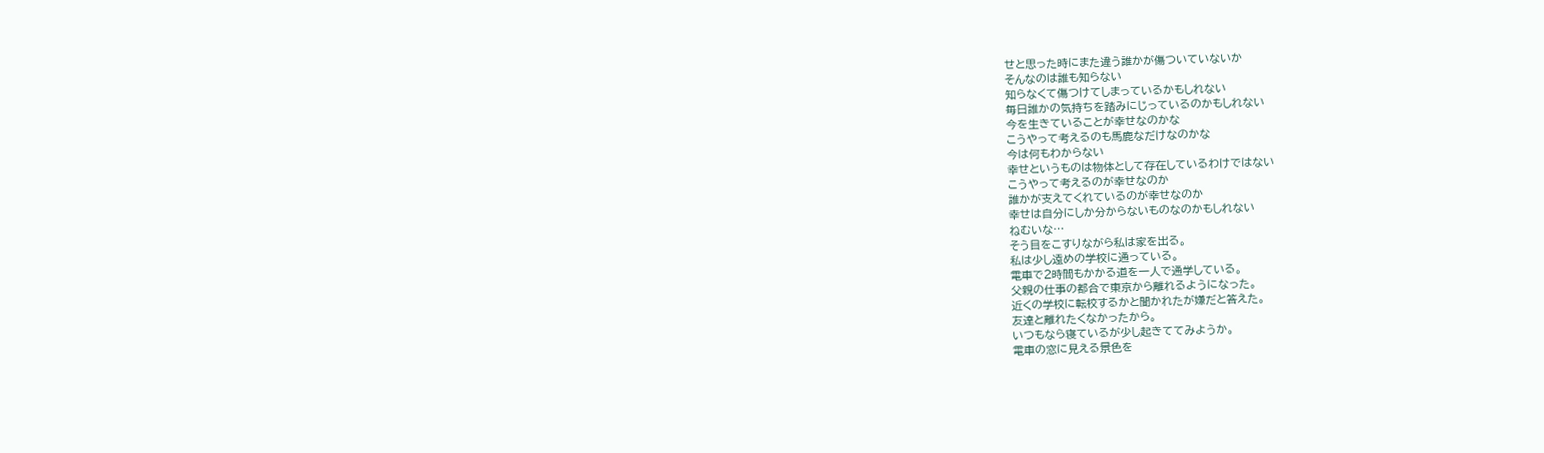せと思った時にまた違う誰かが傷ついていないか
そんなのは誰も知らない
知らなくて傷つけてしまっているかもしれない
毎日誰かの気持ちを踏みにじっているのかもしれない
今を生きていることが幸せなのかな
こうやって考えるのも馬鹿なだけなのかな
今は何もわからない
幸せというものは物体として存在しているわけではない
こうやって考えるのが幸せなのか
誰かが支えてくれているのが幸せなのか
幸せは自分にしか分からないものなのかもしれない
ねむいな…
そう目をこすりながら私は家を出る。
私は少し遠めの学校に通っている。
電車で2時間もかかる道を一人で通学している。
父親の仕事の都合で東京から離れるようになった。
近くの学校に転校するかと聞かれたが嫌だと答えた。
友達と離れたくなかったから。
いつもなら寝ているが少し起きててみようか。
電車の窓に見える景色を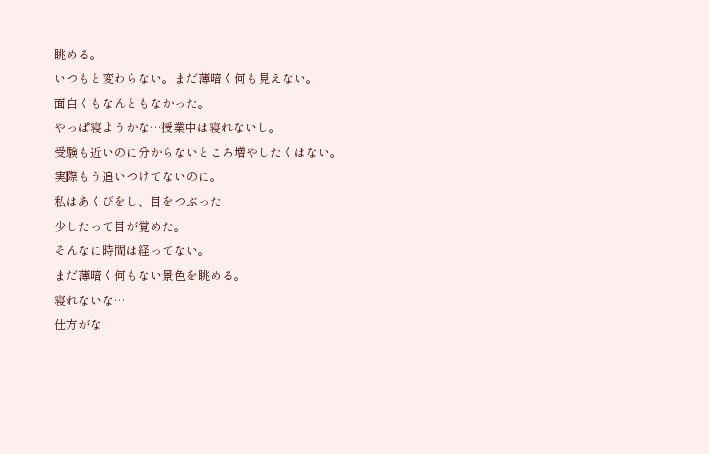眺める。
いつもと変わらない。まだ薄暗く何も見えない。
面白くもなんともなかった。
やっぱ寝ようかな…授業中は寝れないし。
受験も近いのに分からないところ増やしたくはない。
実際もう追いつけてないのに。
私はあくびをし、目をつぶった
少したって目が覚めた。
そんなに時間は経ってない。
まだ薄暗く何もない景色を眺める。
寝れないな…
仕方がな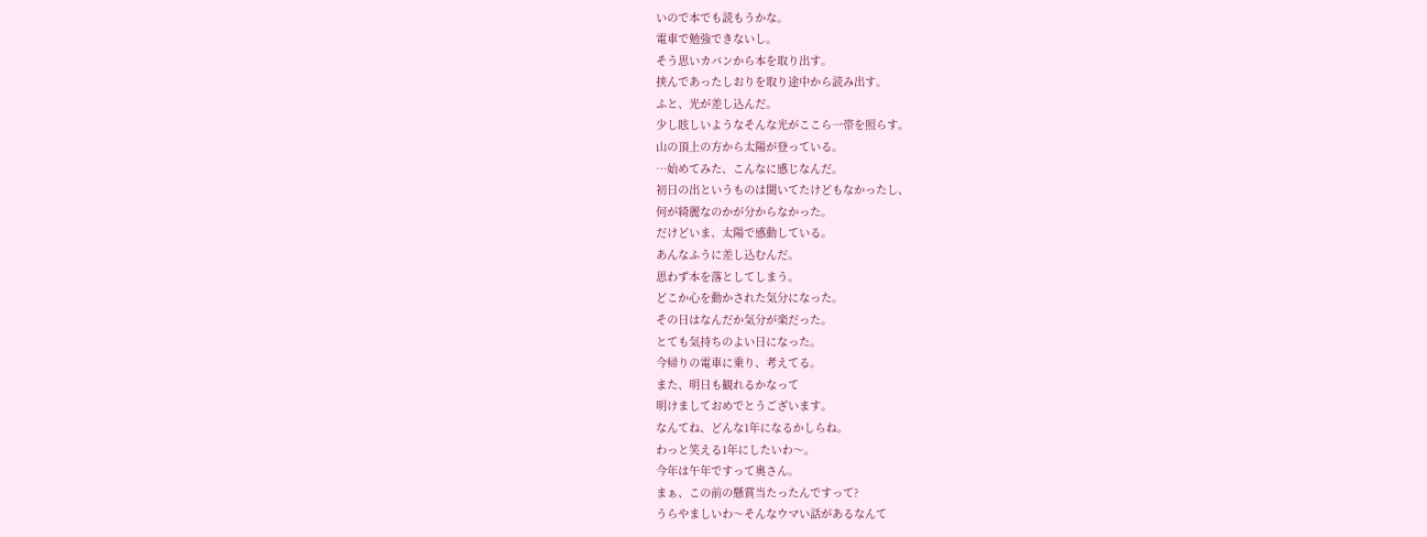いので本でも読もうかな。
電車で勉強できないし。
そう思いカバンから本を取り出す。
挟んであったしおりを取り途中から読み出す。
ふと、光が差し込んだ。
少し眩しいようなそんな光がここら一帯を照らす。
山の頂上の方から太陽が登っている。
…始めてみた、こんなに感じなんだ。
初日の出というものは聞いてたけどもなかったし、
何が綺麗なのかが分からなかった。
だけどいま、太陽で感動している。
あんなふうに差し込むんだ。
思わず本を落としてしまう。
どこか心を動かされた気分になった。
その日はなんだか気分が楽だった。
とても気持ちのよい日になった。
今帰りの電車に乗り、考えてる。
また、明日も観れるかなって
明けましておめでとうございます。
なんてね、どんな1年になるかしらね。
わっと笑える1年にしたいわ〜。
今年は午年ですって奥さん。
まぁ、この前の懸賞当たったんですって?
うらやましいわ〜そんなウマい話があるなんて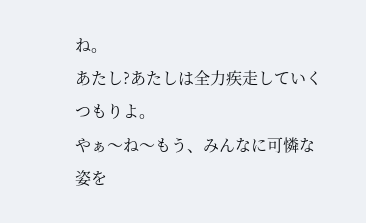ね。
あたし?あたしは全力疾走していくつもりよ。
やぁ〜ね〜もう、みんなに可憐な姿を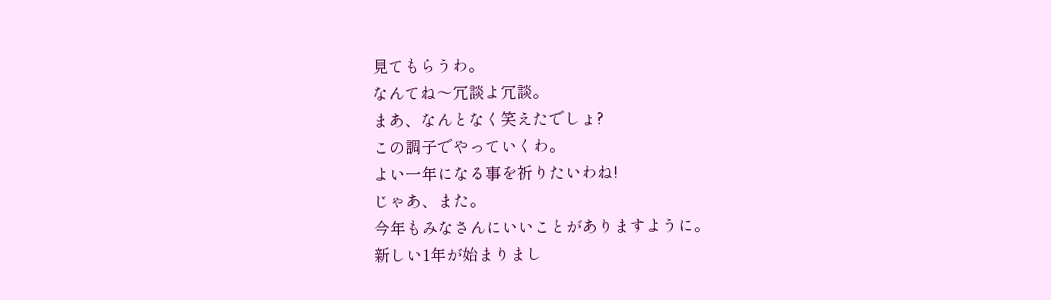見てもらうわ。
なんてね〜冗談よ冗談。
まあ、なんとなく笑えたでしょ?
この調子でやっていくわ。
よい一年になる事を祈りたいわね!
じゃあ、また。
今年もみなさんにいいことがありますように。
新しい1年が始まりまし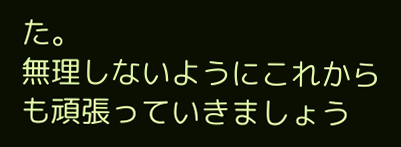た。
無理しないようにこれからも頑張っていきましょう